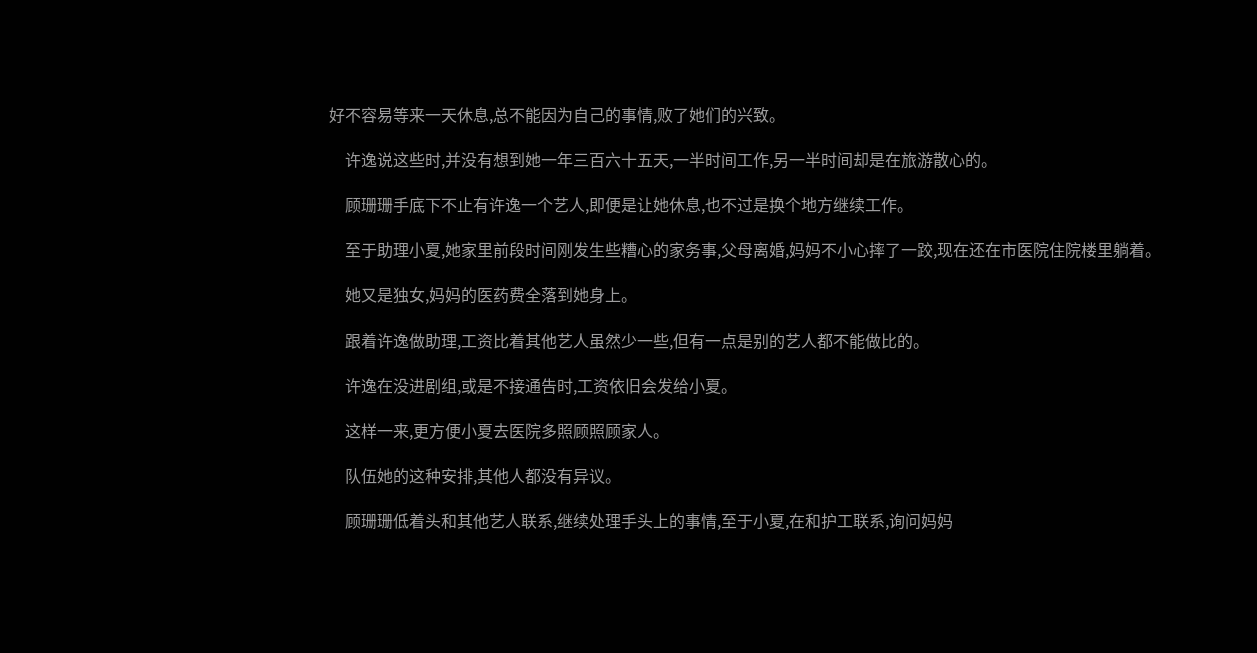好不容易等来一天休息,总不能因为自己的事情,败了她们的兴致。

    许逸说这些时,并没有想到她一年三百六十五天,一半时间工作,另一半时间却是在旅游散心的。

    顾珊珊手底下不止有许逸一个艺人,即便是让她休息,也不过是换个地方继续工作。

    至于助理小夏,她家里前段时间刚发生些糟心的家务事,父母离婚,妈妈不小心摔了一跤,现在还在市医院住院楼里躺着。

    她又是独女,妈妈的医药费全落到她身上。

    跟着许逸做助理,工资比着其他艺人虽然少一些,但有一点是别的艺人都不能做比的。

    许逸在没进剧组,或是不接通告时,工资依旧会发给小夏。

    这样一来,更方便小夏去医院多照顾照顾家人。

    队伍她的这种安排,其他人都没有异议。

    顾珊珊低着头和其他艺人联系,继续处理手头上的事情,至于小夏,在和护工联系,询问妈妈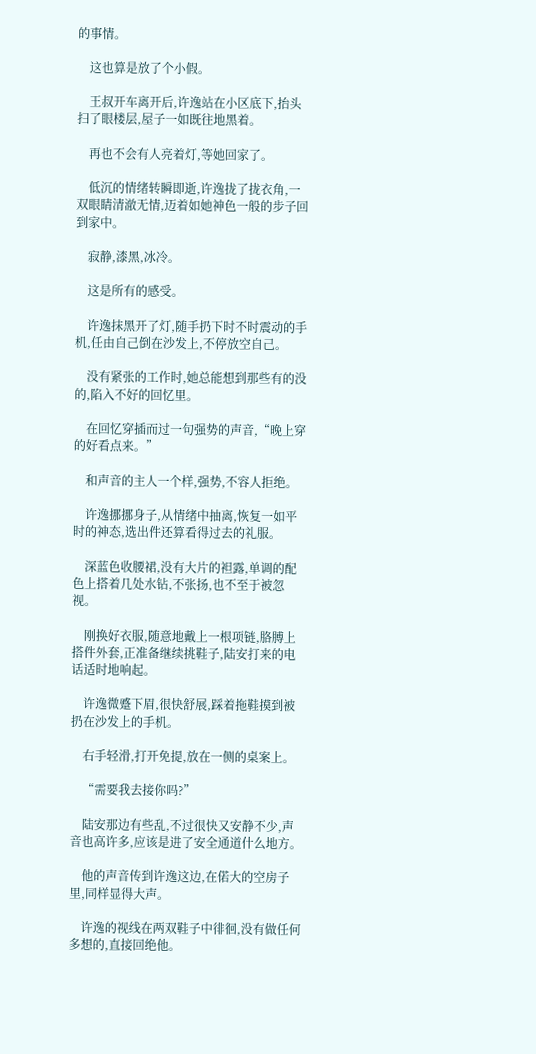的事情。

    这也算是放了个小假。

    王叔开车离开后,许逸站在小区底下,抬头扫了眼楼层,屋子一如既往地黑着。

    再也不会有人亮着灯,等她回家了。

    低沉的情绪转瞬即逝,许逸拢了拢衣角,一双眼睛清澈无情,迈着如她神色一般的步子回到家中。

    寂静,漆黑,冰冷。

    这是所有的感受。

    许逸抹黑开了灯,随手扔下时不时震动的手机,任由自己倒在沙发上,不停放空自己。

    没有紧张的工作时,她总能想到那些有的没的,陷入不好的回忆里。

    在回忆穿插而过一句强势的声音,“晚上穿的好看点来。”

    和声音的主人一个样,强势,不容人拒绝。

    许逸挪挪身子,从情绪中抽离,恢复一如平时的神态,选出件还算看得过去的礼服。

    深蓝色收腰裙,没有大片的袒露,单调的配色上搭着几处水钻,不张扬,也不至于被忽视。

    刚换好衣服,随意地戴上一根项链,胳膊上搭件外套,正准备继续挑鞋子,陆安打来的电话适时地响起。

    许逸微蹙下眉,很快舒展,踩着拖鞋摸到被扔在沙发上的手机。

    右手轻滑,打开免提,放在一侧的桌案上。

    “需要我去接你吗?”

    陆安那边有些乱,不过很快又安静不少,声音也高许多,应该是进了安全通道什么地方。

    他的声音传到许逸这边,在偌大的空房子里,同样显得大声。

    许逸的视线在两双鞋子中徘徊,没有做任何多想的,直接回绝他。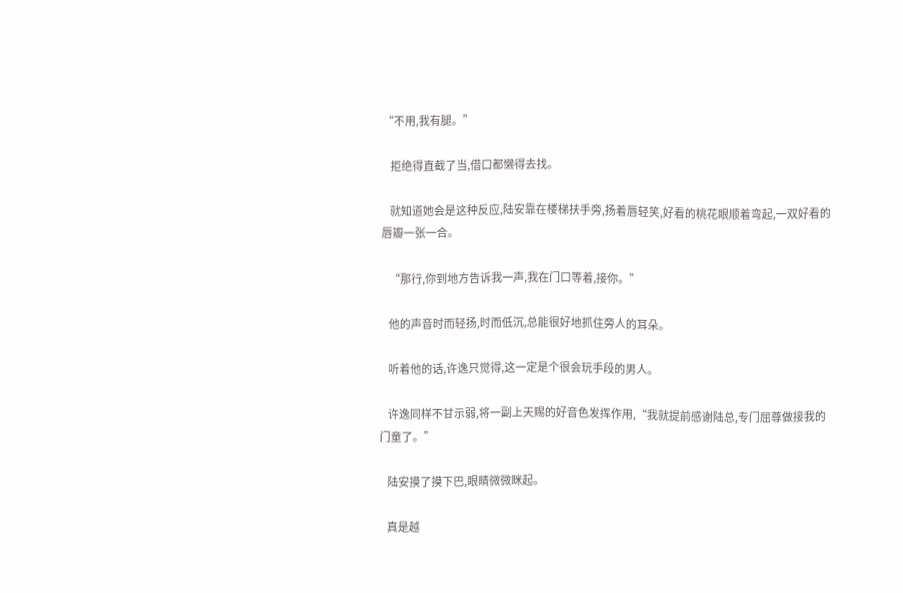“不用,我有腿。”

    拒绝得直截了当,借口都懒得去找。

    就知道她会是这种反应,陆安靠在楼梯扶手旁,扬着唇轻笑,好看的桃花眼顺着弯起,一双好看的唇瓣一张一合。

    “那行,你到地方告诉我一声,我在门口等着,接你。”

    他的声音时而轻扬,时而低沉,总能很好地抓住旁人的耳朵。

    听着他的话,许逸只觉得,这一定是个很会玩手段的男人。

    许逸同样不甘示弱,将一副上天赐的好音色发挥作用,“我就提前感谢陆总,专门屈尊做接我的门童了。”

    陆安摸了摸下巴,眼睛微微眯起。

    真是越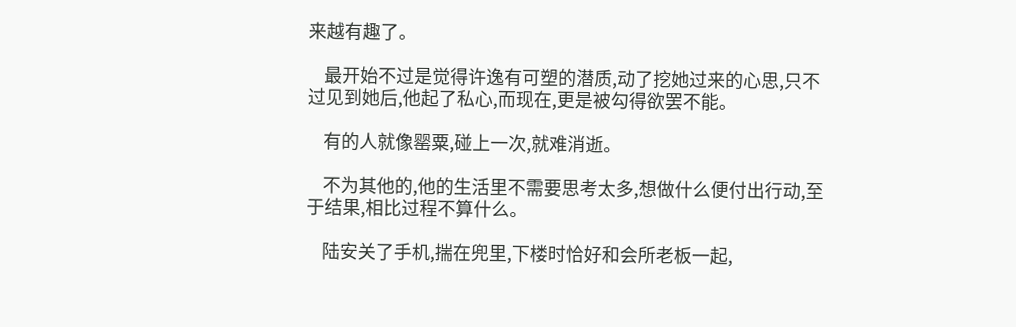来越有趣了。

    最开始不过是觉得许逸有可塑的潜质,动了挖她过来的心思,只不过见到她后,他起了私心,而现在,更是被勾得欲罢不能。

    有的人就像罂粟,碰上一次,就难消逝。

    不为其他的,他的生活里不需要思考太多,想做什么便付出行动,至于结果,相比过程不算什么。

    陆安关了手机,揣在兜里,下楼时恰好和会所老板一起,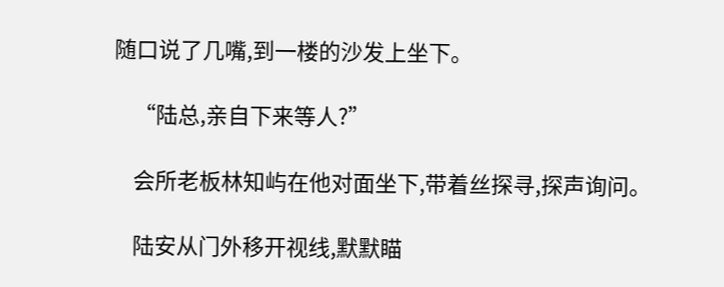随口说了几嘴,到一楼的沙发上坐下。

    “陆总,亲自下来等人?”

    会所老板林知屿在他对面坐下,带着丝探寻,探声询问。

    陆安从门外移开视线,默默瞄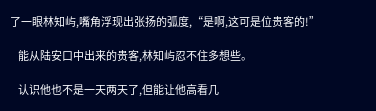了一眼林知屿,嘴角浮现出张扬的弧度,“是啊,这可是位贵客的!”

    能从陆安口中出来的贵客,林知屿忍不住多想些。

    认识他也不是一天两天了,但能让他高看几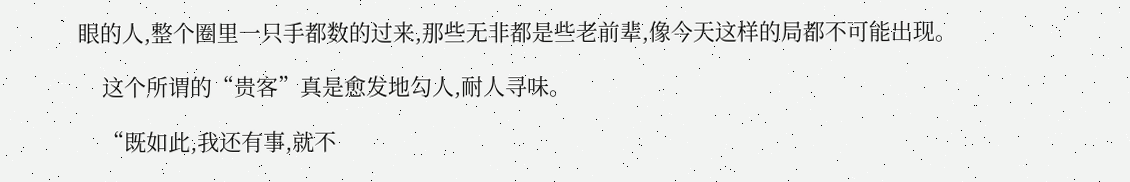眼的人,整个圈里一只手都数的过来,那些无非都是些老前辈,像今天这样的局都不可能出现。

    这个所谓的“贵客”真是愈发地勾人,耐人寻味。

    “既如此,我还有事,就不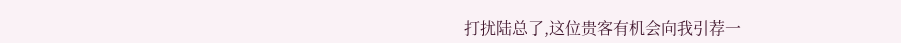打扰陆总了,这位贵客有机会向我引荐一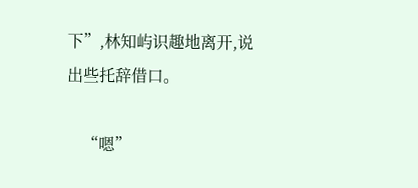下”,林知屿识趣地离开,说出些托辞借口。

    “嗯”